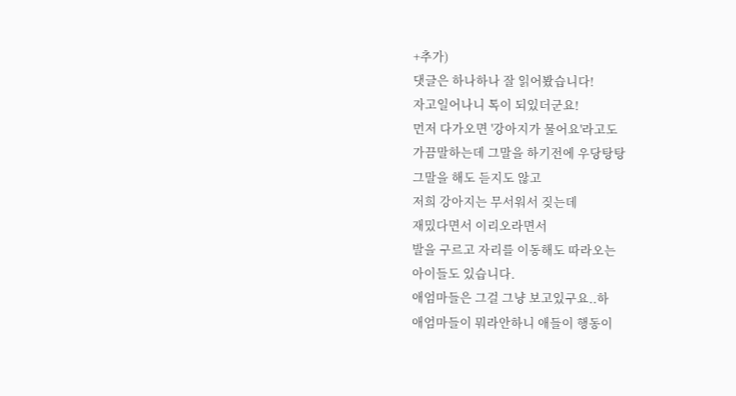+추가)
댓글은 하나하나 잘 읽어봤습니다!
자고일어나니 톡이 되있더군요!
먼저 다가오면 '강아지가 물어요'라고도
가끔말하는데 그말을 하기전에 우당탕탕
그말을 해도 듣지도 않고
저희 강아지는 무서워서 짖는데
재밌다면서 이리오라면서
발을 구르고 자리를 이동해도 따라오는
아이들도 있습니다.
애엄마들은 그걸 그냥 보고있구요..하
애엄마들이 뭐라안하니 애들이 행동이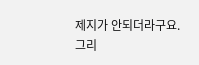제지가 안되더라구요.
그리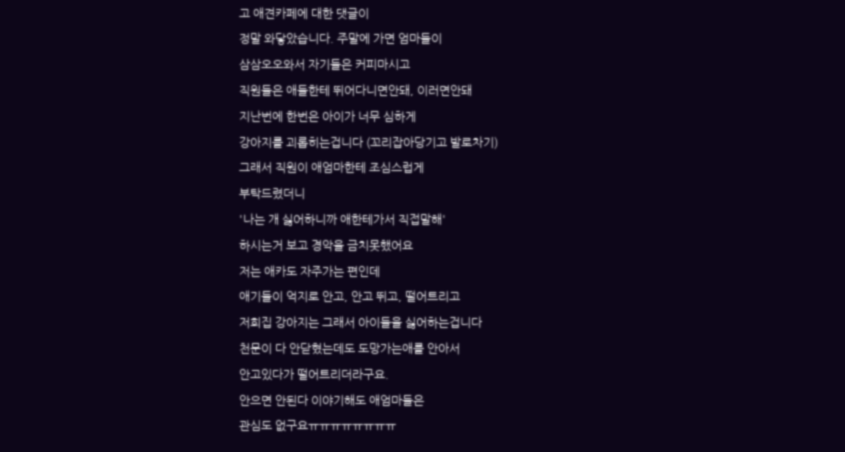고 애견카페에 대한 댓글이
정말 와닿았습니다. 주말에 가면 엄마들이
삼삼오오와서 자기들은 커피마시고
직원들은 애들한테 뛰어다니면안돼, 이러면안돼
지난번에 한번은 아이가 너무 심하게
강아지를 괴롭히는겁니다 (꼬리잡아당기고 발로차기)
그래서 직원이 애엄마한테 조심스럽게
부탁드렸더니
'나는 개 싫어하니까 애한테가서 직접말해'
하시는거 보고 경악을 금치못했어요
저는 애카도 자주가는 편인데
애기들이 억지로 안고, 안고 뛰고, 떨어트리고
저희집 강아지는 그래서 아이들을 싫어하는겁니다
천문이 다 안닫혔는데도 도망가는애를 안아서
안고있다가 떨어트리더라구요.
안으면 안된다 이야기해도 애엄마들은
관심도 없구요ㅠㅠㅠㅠㅠㅠㅠㅠ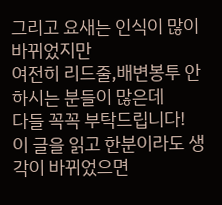그리고 요새는 인식이 많이 바뀌었지만
여전히 리드줄,배변봉투 안하시는 분들이 많은데
다들 꼭꼭 부탁드립니다!
이 글을 읽고 한분이라도 생각이 바뀌었으면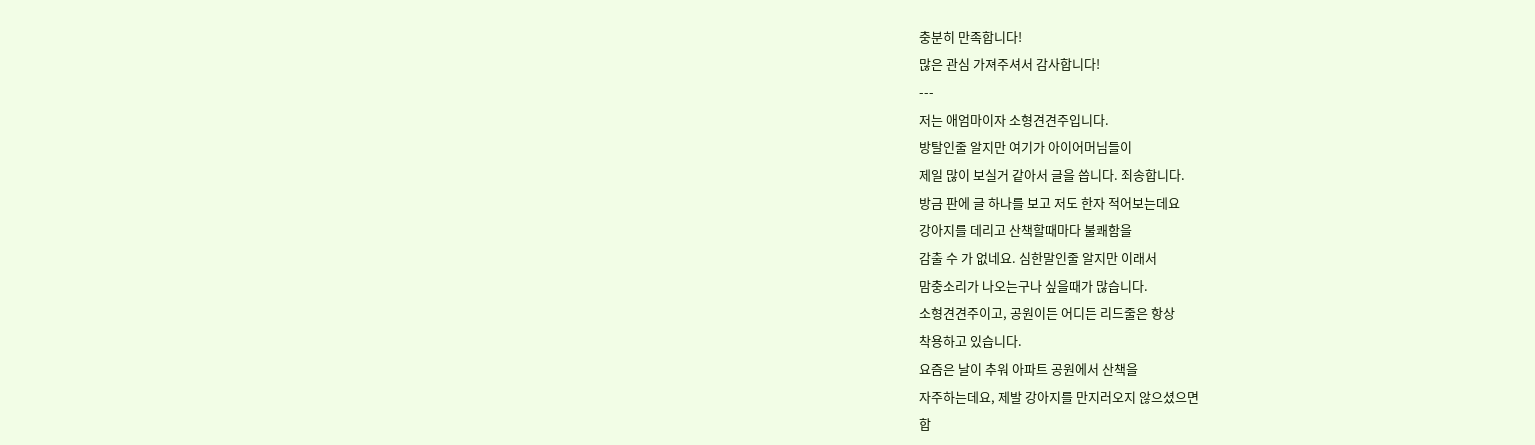충분히 만족합니다!
많은 관심 가져주셔서 감사합니다!
---
저는 애엄마이자 소형견견주입니다.
방탈인줄 알지만 여기가 아이어머님들이
제일 많이 보실거 같아서 글을 씁니다. 죄송합니다.
방금 판에 글 하나를 보고 저도 한자 적어보는데요
강아지를 데리고 산책할때마다 불쾌함을
감출 수 가 없네요. 심한말인줄 알지만 이래서
맘충소리가 나오는구나 싶을때가 많습니다.
소형견견주이고, 공원이든 어디든 리드줄은 항상
착용하고 있습니다.
요즘은 날이 추워 아파트 공원에서 산책을
자주하는데요, 제발 강아지를 만지러오지 않으셨으면
합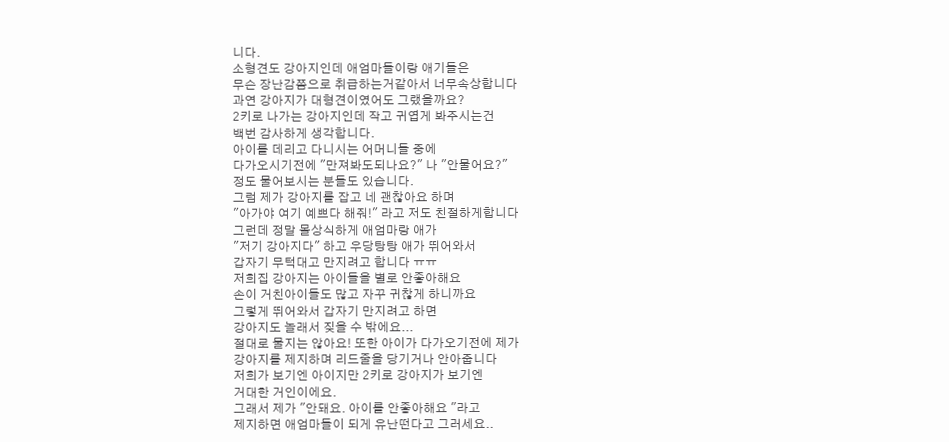니다.
소형견도 강아지인데 애엄마들이랑 애기들은
무슨 장난감쯤으로 취급하는거같아서 너무속상합니다
과연 강아지가 대형견이였어도 그랬을까요?
2키로 나가는 강아지인데 작고 귀엽게 봐주시는건
백번 감사하게 생각합니다.
아이를 데리고 다니시는 어머니들 중에
다가오시기전에 "만져봐도되나요?" 나 "안물어요?"
정도 물어보시는 분들도 있습니다.
그럼 제가 강아지를 잡고 네 괜찮아요 하며
"아가야 여기 예쁘다 해줘!" 라고 저도 친절하게합니다
그런데 정말 몰상식하게 애엄마랑 애가
"저기 강아지다" 하고 우당탕탕 애가 뛰어와서
갑자기 무턱대고 만지려고 합니다 ㅠㅠ
저희집 강아지는 아이들을 별로 안좋아해요
손이 거친아이들도 많고 자꾸 귀찮게 하니까요
그렇게 뛰어와서 갑자기 만지려고 하면
강아지도 놀래서 짖을 수 밖에요...
절대로 물지는 않아요! 또한 아이가 다가오기전에 제가
강아지를 제지하며 리드줄을 당기거나 안아줍니다
저희가 보기엔 아이지만 2키로 강아지가 보기엔
거대한 거인이에요.
그래서 제가 "안돼요. 아이를 안좋아해요 "라고
제지하면 애엄마들이 되게 유난떤다고 그러세요..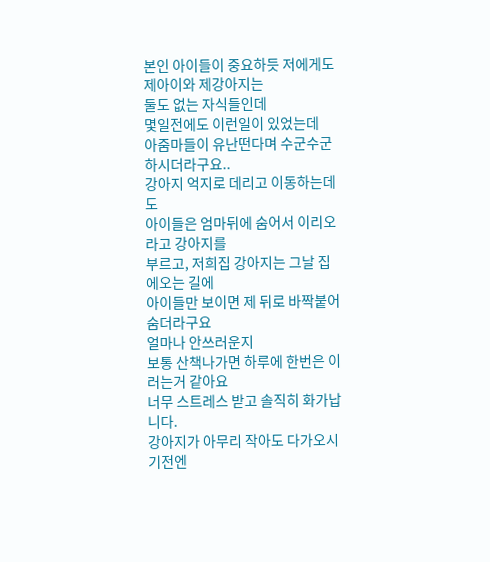본인 아이들이 중요하듯 저에게도 제아이와 제강아지는
둘도 없는 자식들인데
몇일전에도 이런일이 있었는데
아줌마들이 유난떤다며 수군수군 하시더라구요..
강아지 억지로 데리고 이동하는데도
아이들은 엄마뒤에 숨어서 이리오라고 강아지를
부르고, 저희집 강아지는 그날 집에오는 길에
아이들만 보이면 제 뒤로 바짝붙어 숨더라구요
얼마나 안쓰러운지
보통 산책나가면 하루에 한번은 이러는거 같아요
너무 스트레스 받고 솔직히 화가납니다.
강아지가 아무리 작아도 다가오시기전엔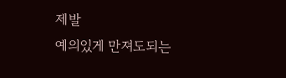제발
예의있게 만져도되는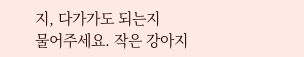지, 다가가도 되는지
물어주세요. 작은 강아지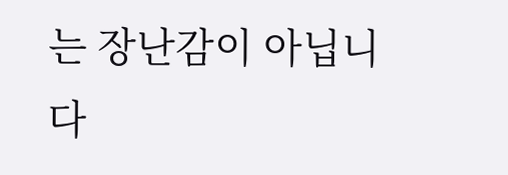는 장난감이 아닙니다